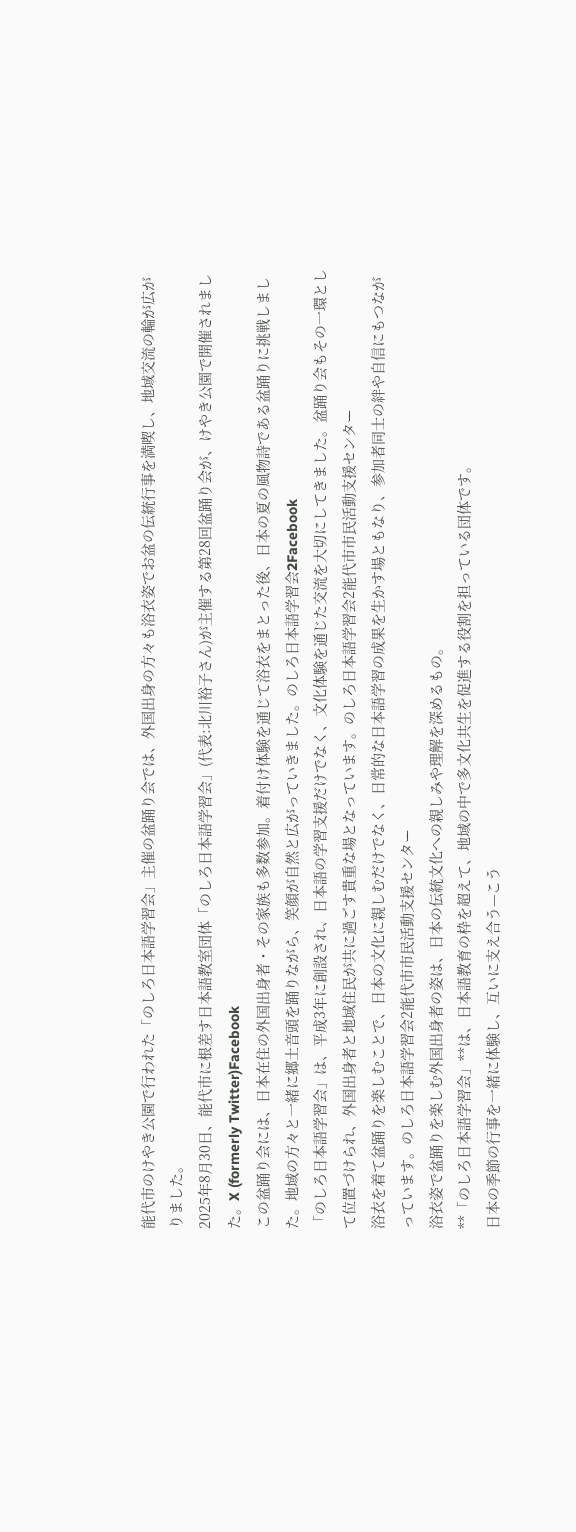能代市のけやき公園で行われた「のしろ日本語学習会」主催の盆踊り会では、外国出身の方々も浴衣姿でお盆の伝統行事を満喫し、地域交流の輪が広がりました。
2025年8月30日、能代市に根差す日本語教室団体「のしろ日本語学習会」(代表:北川裕子さん)が主催する第28回盆踊り会が、けやき公園で開催されました。X (formerly Twitter)Facebook
この盆踊り会には、日本在住の外国出身者・その家族も多数参加。着付け体験を通じて浴衣をまとった後、日本の夏の風物詩である盆踊りに挑戦しました。地域の方々と一緒に郷土音頭を踊りながら、笑顔が自然と広がっていきました。のしろ日本語学習会2Facebook
「のしろ日本語学習会」は、平成3年に創設され、日本語の学習支援だけでなく、文化体験を通じた交流を大切にしてきました。盆踊り会もその一環として位置づけられ、外国出身者と地域住民が共に過ごす貴重な場となっています。のしろ日本語学習会2能代市市民活動支援センター
浴衣を着て盆踊りを楽しむことで、日本の文化に親しむだけでなく、日常的な日本語学習の成果を生かす場ともなり、参加者同士の絆や自信にもつながっています。のしろ日本語学習会2能代市市民活動支援センター
浴衣姿で盆踊りを楽しむ外国出身者の姿は、日本の伝統文化への親しみや理解を深めるもの。
**「のしろ日本語学習会」**は、日本語教育の枠を超えて、地域の中で多文化共生を促進する役割を担っている団体です。
日本の季節の行事を一緒に体験し、互いに支え合う—こう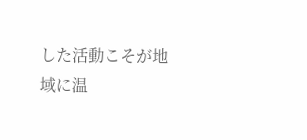した活動こそが地域に温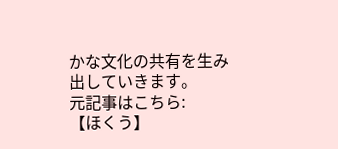かな文化の共有を生み出していきます。
元記事はこちら:
【ほくう】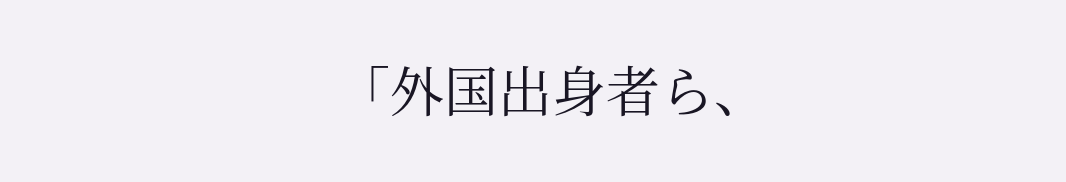「外国出身者ら、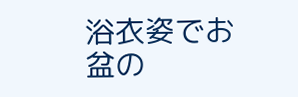浴衣姿でお盆の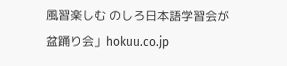風習楽しむ のしろ日本語学習会が盆踊り会」hokuu.co.jp